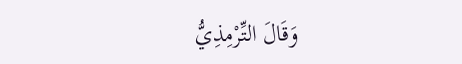وَقَالَ التِّرْمِذِيُّ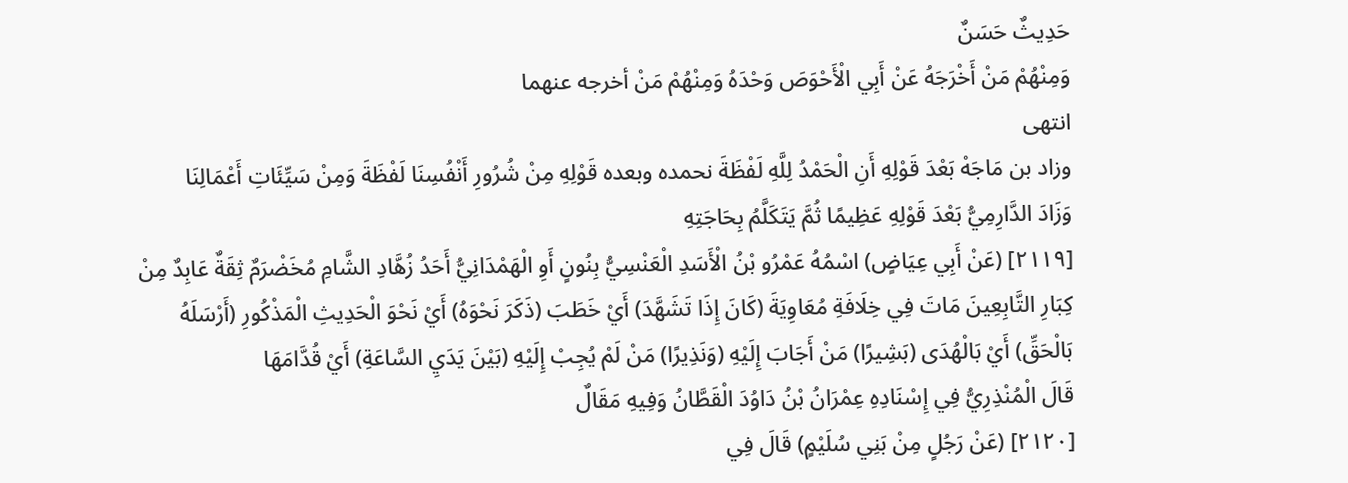حَدِيثٌ حَسَنٌ
وَمِنْهُمْ مَنْ أَخْرَجَهُ عَنْ أَبِي الْأَحْوَصَ وَحْدَهُ وَمِنْهُمْ مَنْ أخرجه عنهما
انتهى
وزاد بن مَاجَهْ بَعْدَ قَوْلِهِ أَنِ الْحَمْدُ لِلَّهِ لَفْظَةَ نحمده وبعده قَوْلِهِ مِنْ شُرُورِ أَنْفُسِنَا لَفْظَةَ وَمِنْ سَيِّئَاتِ أَعْمَالِنَا
وَزَادَ الدَّارِمِيُّ بَعْدَ قَوْلِهِ عَظِيمًا ثُمَّ يَتَكَلَّمُ بِحَاجَتِهِ
[٢١١٩] (عَنْ أَبِي عِيَاضٍ) اسْمُهُ عَمْرُو بْنُ الْأَسَدِ الْعَنْسِيُّ بِنُونٍ أَوِ الْهَمْدَانِيُّ أَحَدُ زُهَّادِ الشَّامِ مُخَضْرَمٌ ثِقَةٌ عَابِدٌ مِنْ كِبَارِ التَّابِعِينَ مَاتَ فِي خِلَافَةِ مُعَاوِيَةَ (كَانَ إِذَا تَشَهَّدَ) أَيْ خَطَبَ (ذَكَرَ نَحْوَهُ) أَيْ نَحْوَ الْحَدِيثِ الْمَذْكُورِ (أَرْسَلَهُ بَالْحَقِّ) أَيْ بَالْهُدَى (بَشِيرًا) مَنْ أَجَابَ إِلَيْهِ (وَنَذِيرًا) مَنْ لَمْ يُجِبْ إِلَيْهِ (بَيْنَ يَدَيِ السَّاعَةِ) أَيْ قُدَّامَهَا
قَالَ الْمُنْذِرِيُّ فِي إِسْنَادِهِ عِمْرَانُ بْنُ دَاوُدَ الْقَطَّانُ وَفِيهِ مَقَالٌ
[٢١٢٠] (عَنْ رَجُلٍ مِنْ بَنِي سُلَيْمٍ) قَالَ فِي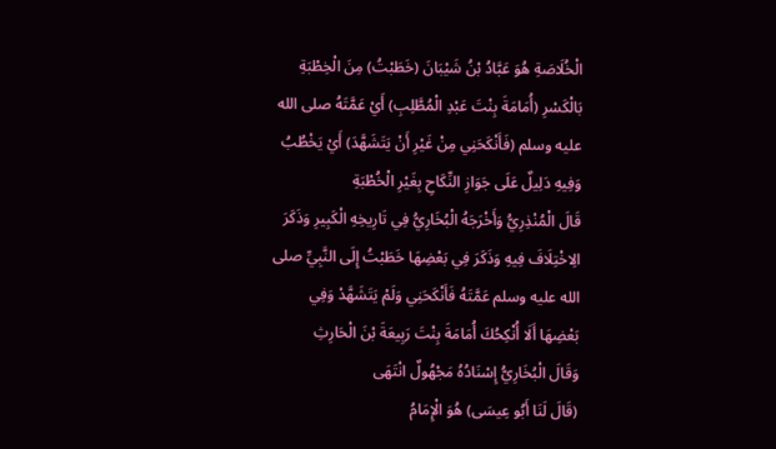الْخُلَاصَةِ هُوَ عَبَّادُ بْنُ شَيْبَانَ (خَطَبْتُ) مِنَ الْخِطْبَةِ بَالْكَسْرِ (أُمَامَةَ بِنْتَ عَبْدِ الْمُطَّلِبِ) أَيْ عَمَّتَهُ صلى الله عليه وسلم (فَأَنْكَحَنِي مِنْ غَيْرِ أَنْ يَتَشَهَّدَ) أَيْ يَخْطُبُ
وَفِيهِ دَلِيلٌ عَلَى جَوَازِ النِّكَاحِ بِغَيْرِ الْخُطْبَةِ
قَالَ الْمُنْذِرِيُّ وَأَخْرَجَهُ الْبُخَارِيُّ فِي تَارِيخِهِ الْكَبِيرِ وَذَكَرَ الِاخْتِلَافَ فِيهِ وَذَكَرَ فِي بَعْضِهَا خَطَبْتُ إِلَى النَّبِيِّ صلى الله عليه وسلم عَمَّتَهُ فَأَنْكَحَنِي وَلَمْ يَتَشَهَّدْ وَفِي بَعْضِهَا أَلَا أُنْكِحُكَ أُمَامَةَ بِنْتَ رَبِيعَةَ بْنَ الْحَارِثِ
وَقَالَ الْبُخَارِيُّ إِسْنَادُهُ مَجْهُولٌ انْتَهَى
(قَالَ لَنَا أَبُو عِيسَى) هُوَ الْإِمَامُ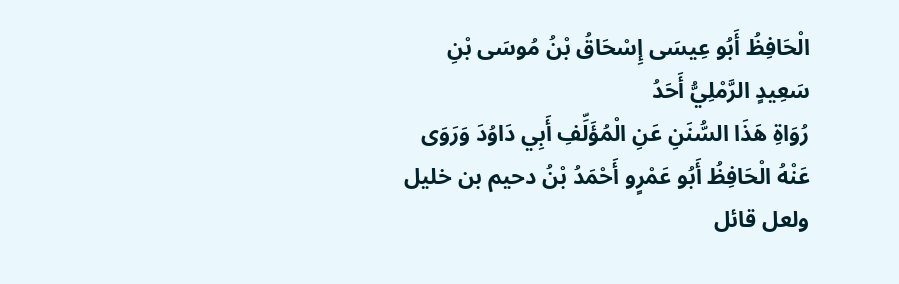الْحَافِظُ أَبُو عِيسَى إِسْحَاقُ بْنُ مُوسَى بْنِ سَعِيدٍ الرَّمْلِيُّ أَحَدُ
رُوَاةِ هَذَا السُّنَنِ عَنِ الْمُؤَلِّفِ أَبِي دَاوُدَ وَرَوَى عَنْهُ الْحَافِظُ أَبُو عَمْرٍو أَحْمَدُ بْنُ دحيم بن خليل ولعل قائل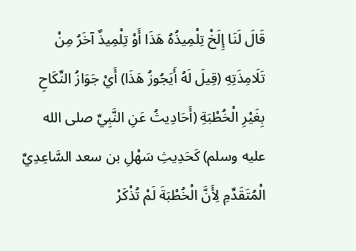قَالَ لَنَا إِلَخْ تِلْمِيذُهُ هَذَا أَوْ تِلْمِيذٌ آخَرُ مِنْ تَلَامِذَتِهِ (قِيلَ لَهُ أَيَجُوزُ هَذَا) أَيْ جَوَازُ النِّكَاحِ بِغَيْرِ الْخُطْبَةِ (أَحَادِيثُ عَنِ النَّبِيِّ صلى الله عليه وسلم) كَحَدِيثِ سَهْلِ بن سعد السَّاعِدِيِّ الْمُتَقَدِّمِ لِأَنَّ الْخُطْبَةَ لَمْ تُذْكَرْ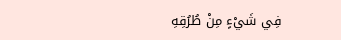فِي شَيْءٍ مِنْ طُرُقِهِ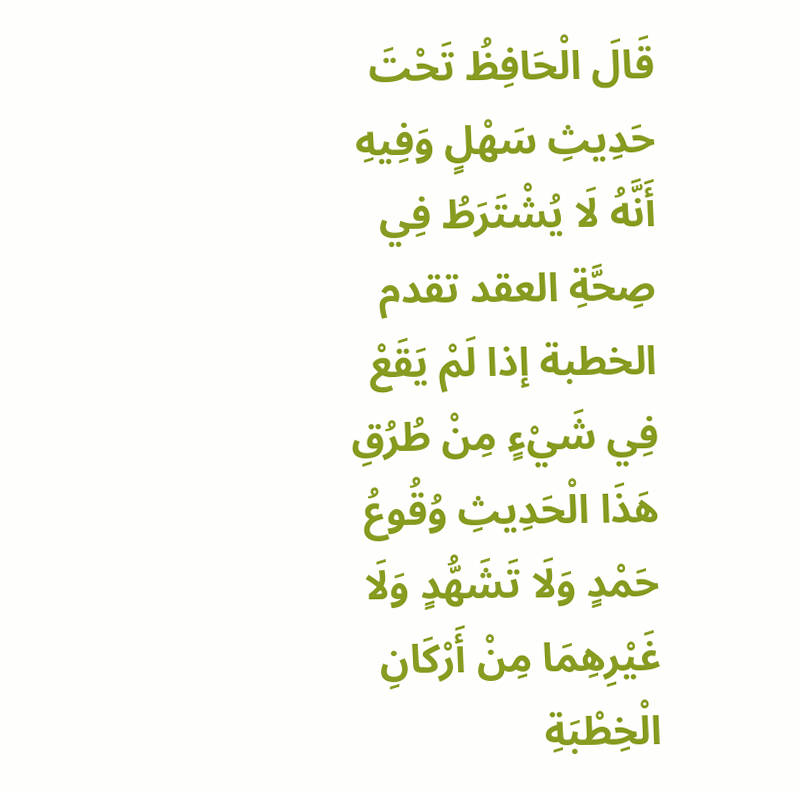قَالَ الْحَافِظُ تَحْتَ حَدِيثِ سَهْلٍ وَفِيهِ أَنَّهُ لَا يُشْتَرَطُ فِي صِحَّةِ العقد تقدم الخطبة إذا لَمْ يَقَعْ فِي شَيْءٍ مِنْ طُرُقِ هَذَا الْحَدِيثِ وُقُوعُ حَمْدٍ وَلَا تَشَهُّدٍ وَلَا غَيْرِهِمَا مِنْ أَرْكَانِ الْخِطْبَةِ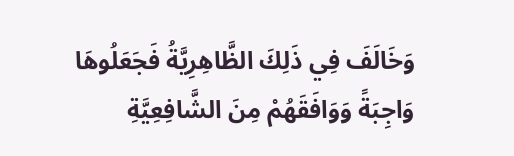وَخَالَفَ فِي ذَلِكَ الظَّاهِرِيَّةُ فَجَعَلُوهَا وَاجِبَةً وَوَافَقَهُمْ مِنَ الشَّافِعِيَّةِ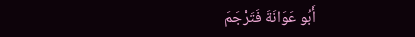أَبُو عَوَانَةَ فَتَرْجَمَ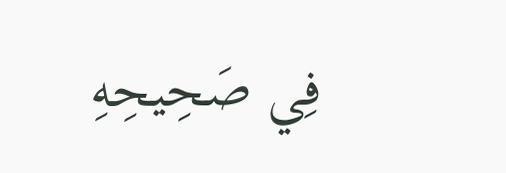فِي صَحِيحِهِ